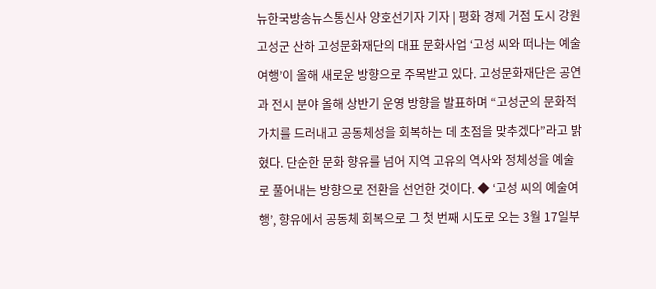뉴한국방송뉴스통신사 양호선기자 기자 | 평화 경제 거점 도시 강원 고성군 산하 고성문화재단의 대표 문화사업 ‘고성 씨와 떠나는 예술여행’이 올해 새로운 방향으로 주목받고 있다. 고성문화재단은 공연과 전시 분야 올해 상반기 운영 방향을 발표하며 “고성군의 문화적 가치를 드러내고 공동체성을 회복하는 데 초점을 맞추겠다”라고 밝혔다. 단순한 문화 향유를 넘어 지역 고유의 역사와 정체성을 예술로 풀어내는 방향으로 전환을 선언한 것이다. ◆ ‘고성 씨의 예술여행’, 향유에서 공동체 회복으로 그 첫 번째 시도로 오는 3월 17일부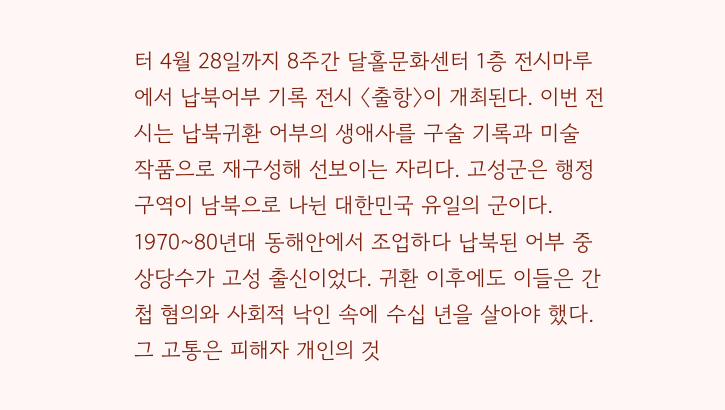터 4월 28일까지 8주간 달홀문화센터 1층 전시마루에서 납북어부 기록 전시 〈출항〉이 개최된다. 이번 전시는 납북귀환 어부의 생애사를 구술 기록과 미술 작품으로 재구성해 선보이는 자리다. 고성군은 행정구역이 남북으로 나뉜 대한민국 유일의 군이다. 1970~80년대 동해안에서 조업하다 납북된 어부 중 상당수가 고성 출신이었다. 귀환 이후에도 이들은 간첩 혐의와 사회적 낙인 속에 수십 년을 살아야 했다. 그 고통은 피해자 개인의 것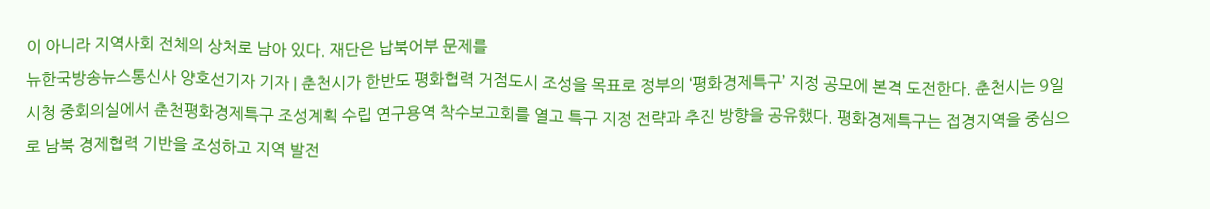이 아니라 지역사회 전체의 상처로 남아 있다. 재단은 납북어부 문제를
뉴한국방송뉴스통신사 양호선기자 기자 | 춘천시가 한반도 평화협력 거점도시 조성을 목표로 정부의 ‘평화경제특구’ 지정 공모에 본격 도전한다. 춘천시는 9일 시청 중회의실에서 춘천평화경제특구 조성계획 수립 연구용역 착수보고회를 열고 특구 지정 전략과 추진 방향을 공유했다. 평화경제특구는 접경지역을 중심으로 남북 경제협력 기반을 조성하고 지역 발전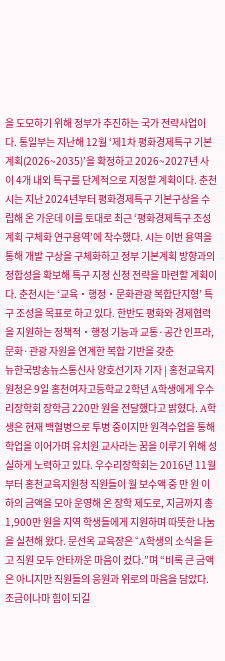을 도모하기 위해 정부가 추진하는 국가 전략사업이다. 통일부는 지난해 12월 ‘제1차 평화경제특구 기본계획(2026~2035)’을 확정하고 2026~2027년 사이 4개 내외 특구를 단계적으로 지정할 계획이다. 춘천시는 지난 2024년부터 평화경제특구 기본구상을 수립해 온 가운데 이를 토대로 최근 ‘평화경제특구 조성계획 구체화 연구용역’에 착수했다. 시는 이번 용역을 통해 개발 구상을 구체화하고 정부 기본계획 방향과의 정합성을 확보해 특구 지정 신청 전략을 마련할 계획이다. 춘천시는 ‘교육‧행정‧문화관광 복합단지형’ 특구 조성을 목표로 하고 있다. 한반도 평화와 경제협력을 지원하는 정책적‧행정 기능과 교통·공간 인프라, 문화·관광 자원을 연계한 복합 기반을 갖춘
뉴한국방송뉴스통신사 양호선기자 기자 | 홍천교육지원청은 9일 홍천여자고등학교 2학년 A학생에게 우수리장학회 장학금 220만 원을 전달했다고 밝혔다. A학생은 현재 백혈병으로 투병 중이지만 원격수업을 통해 학업을 이어가며 유치원 교사라는 꿈을 이루기 위해 성실하게 노력하고 있다. 우수리장학회는 2016년 11월부터 홍천교육지원청 직원들이 월 보수액 중 만 원 이하의 금액을 모아 운영해 온 장학 제도로, 지금까지 총 1,900만 원을 지역 학생들에게 지원하며 따뜻한 나눔을 실천해 왔다. 문선옥 교육장은 “A학생의 소식을 듣고 직원 모두 안타까운 마음이 컸다.”며 “비록 큰 금액은 아니지만 직원들의 응원과 위로의 마음을 담았다. 조금이나마 힘이 되길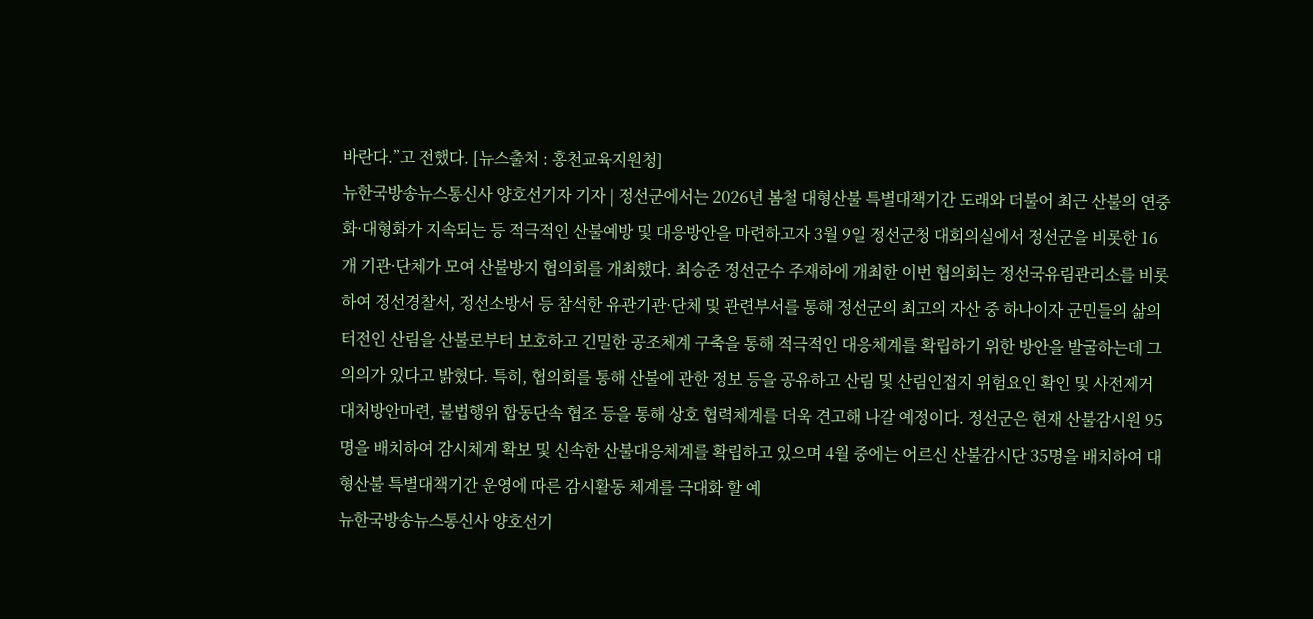바란다.”고 전했다. [뉴스출처 : 홍천교육지원청]
뉴한국방송뉴스통신사 양호선기자 기자 | 정선군에서는 2026년 봄철 대형산불 특별대책기간 도래와 더불어 최근 산불의 연중화·대형화가 지속되는 등 적극적인 산불예방 및 대응방안을 마련하고자 3월 9일 정선군청 대회의실에서 정선군을 비롯한 16개 기관·단체가 모여 산불방지 협의회를 개최했다. 최승준 정선군수 주재하에 개최한 이번 협의회는 정선국유림관리소를 비롯하여 정선경찰서, 정선소방서 등 참석한 유관기관·단체 및 관련부서를 통해 정선군의 최고의 자산 중 하나이자 군민들의 삶의 터전인 산림을 산불로부터 보호하고 긴밀한 공조체계 구축을 통해 적극적인 대응체계를 확립하기 위한 방안을 발굴하는데 그 의의가 있다고 밝혔다. 특히, 협의회를 통해 산불에 관한 정보 등을 공유하고 산림 및 산림인접지 위험요인 확인 및 사전제거 대처방안마련, 불법행위 합동단속 협조 등을 통해 상호 협력체계를 더욱 견고해 나갈 예정이다. 정선군은 현재 산불감시원 95명을 배치하여 감시체계 확보 및 신속한 산불대응체계를 확립하고 있으며 4월 중에는 어르신 산불감시단 35명을 배치하여 대형산불 특별대책기간 운영에 따른 감시활동 체계를 극대화 할 예
뉴한국방송뉴스통신사 양호선기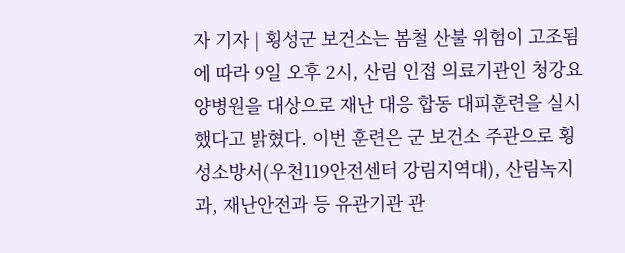자 기자 | 횡성군 보건소는 봄철 산불 위험이 고조됨에 따라 9일 오후 2시, 산림 인접 의료기관인 청강요양병원을 대상으로 재난 대응 합동 대피훈련을 실시했다고 밝혔다. 이번 훈련은 군 보건소 주관으로 횡성소방서(우천119안전센터 강림지역대), 산림녹지과, 재난안전과 등 유관기관 관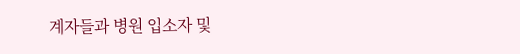계자들과 병원 입소자 및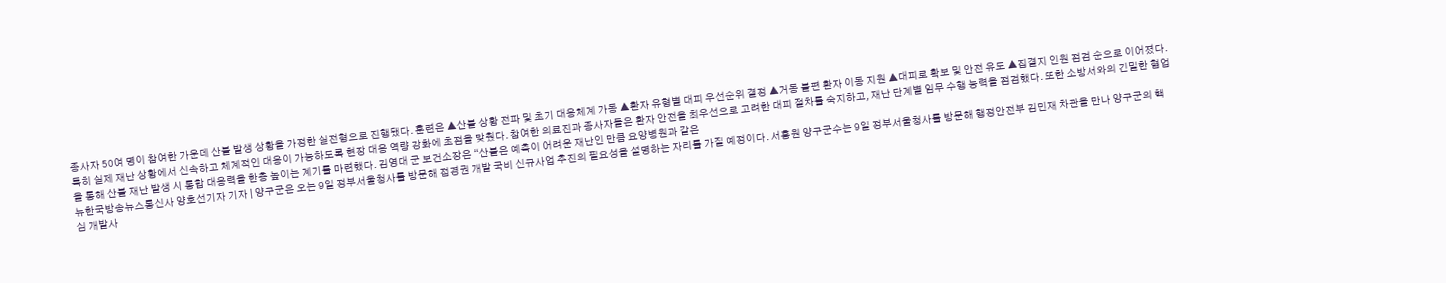종사자 50여 명이 참여한 가운데 산불 발생 상황을 가정한 실전형으로 진행됐다. 훈련은 ▲산불 상황 전파 및 초기 대응체계 가동 ▲환자 유형별 대피 우선순위 결정 ▲거동 불편 환자 이동 지원 ▲대피로 확보 및 안전 유도 ▲집결지 인원 점검 순으로 이어졌다. 특히 실제 재난 상황에서 신속하고 체계적인 대응이 가능하도록 현장 대응 역량 강화에 초점을 맞췄다. 참여한 의료진과 종사자들은 환자 안전을 최우선으로 고려한 대피 절차를 숙지하고, 재난 단계별 임무 수행 능력을 점검했다. 또한 소방서와의 긴밀한 협업을 통해 산불 재난 발생 시 통합 대응력을 한층 높이는 계기를 마련했다. 김영대 군 보건소장은 “산불은 예측이 어려운 재난인 만큼 요양병원과 같은
뉴한국방송뉴스통신사 양호선기자 기자 | 양구군은 오는 9일 정부서울청사를 방문해 접경권 개발 국비 신규사업 추진의 필요성을 설명하는 자리를 가질 예정이다. 서흥원 양구군수는 9일 정부서울청사를 방문해 행정안전부 김민재 차관을 만나 양구군의 핵심 개발사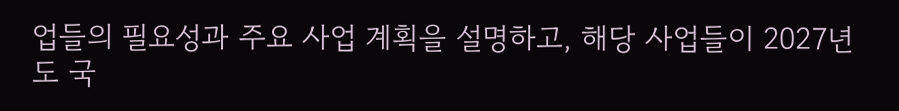업들의 필요성과 주요 사업 계획을 설명하고, 해당 사업들이 2027년도 국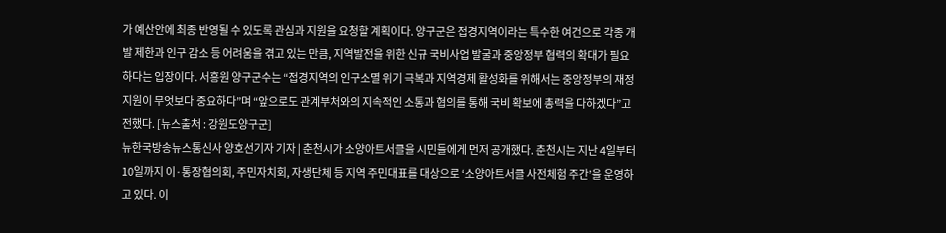가 예산안에 최종 반영될 수 있도록 관심과 지원을 요청할 계획이다. 양구군은 접경지역이라는 특수한 여건으로 각종 개발 제한과 인구 감소 등 어려움을 겪고 있는 만큼, 지역발전을 위한 신규 국비사업 발굴과 중앙정부 협력의 확대가 필요하다는 입장이다. 서흥원 양구군수는 “접경지역의 인구소멸 위기 극복과 지역경제 활성화를 위해서는 중앙정부의 재정 지원이 무엇보다 중요하다”며 “앞으로도 관계부처와의 지속적인 소통과 협의를 통해 국비 확보에 총력을 다하겠다”고 전했다. [뉴스출처 : 강원도양구군]
뉴한국방송뉴스통신사 양호선기자 기자 | 춘천시가 소양아트서클을 시민들에게 먼저 공개했다. 춘천시는 지난 4일부터 10일까지 이·통장협의회, 주민자치회, 자생단체 등 지역 주민대표를 대상으로 ‘소양아트서클 사전체험 주간’을 운영하고 있다. 이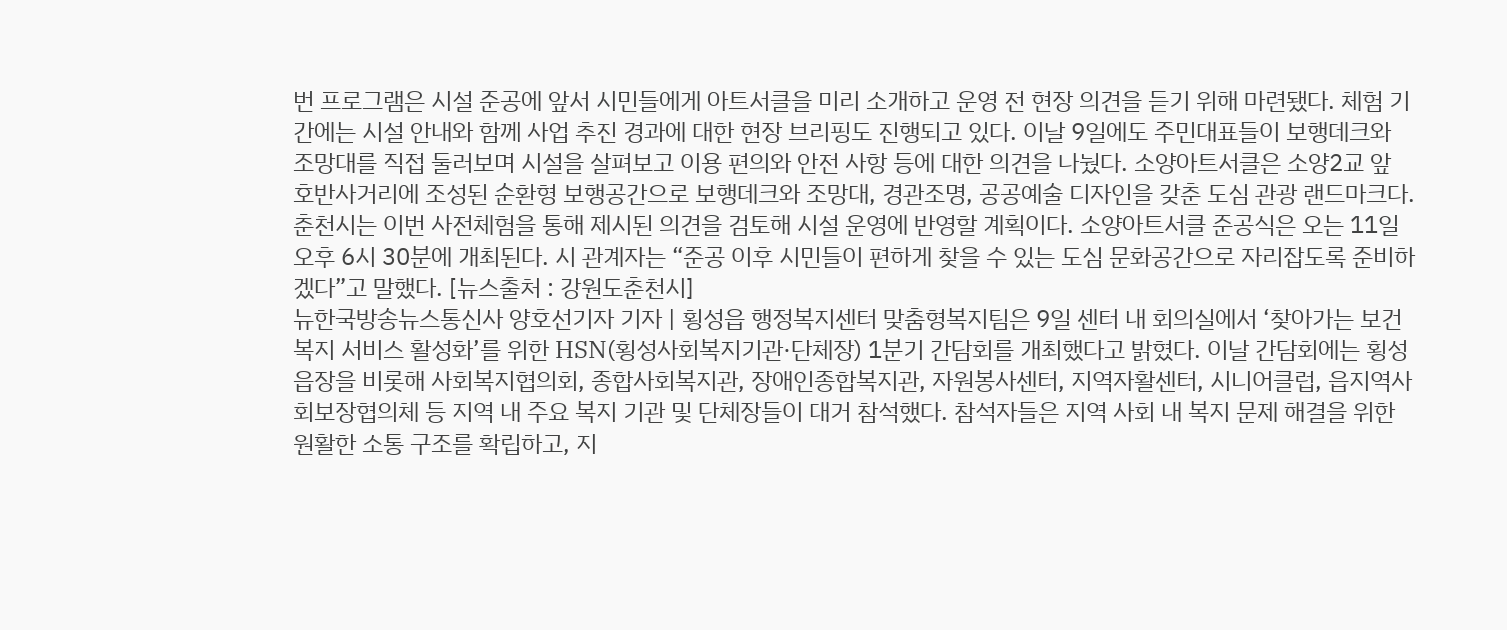번 프로그램은 시설 준공에 앞서 시민들에게 아트서클을 미리 소개하고 운영 전 현장 의견을 듣기 위해 마련됐다. 체험 기간에는 시설 안내와 함께 사업 추진 경과에 대한 현장 브리핑도 진행되고 있다. 이날 9일에도 주민대표들이 보행데크와 조망대를 직접 둘러보며 시설을 살펴보고 이용 편의와 안전 사항 등에 대한 의견을 나눴다. 소양아트서클은 소양2교 앞 호반사거리에 조성된 순환형 보행공간으로 보행데크와 조망대, 경관조명, 공공예술 디자인을 갖춘 도심 관광 랜드마크다. 춘천시는 이번 사전체험을 통해 제시된 의견을 검토해 시설 운영에 반영할 계획이다. 소양아트서클 준공식은 오는 11일 오후 6시 30분에 개최된다. 시 관계자는 “준공 이후 시민들이 편하게 찾을 수 있는 도심 문화공간으로 자리잡도록 준비하겠다”고 말했다. [뉴스출처 : 강원도춘천시]
뉴한국방송뉴스통신사 양호선기자 기자 | 횡성읍 행정복지센터 맞춤형복지팀은 9일 센터 내 회의실에서 ‘찾아가는 보건복지 서비스 활성화’를 위한 HSN(횡성사회복지기관·단체장) 1분기 간담회를 개최했다고 밝혔다. 이날 간담회에는 횡성읍장을 비롯해 사회복지협의회, 종합사회복지관, 장애인종합복지관, 자원봉사센터, 지역자활센터, 시니어클럽, 읍지역사회보장협의체 등 지역 내 주요 복지 기관 및 단체장들이 대거 참석했다. 참석자들은 지역 사회 내 복지 문제 해결을 위한 원활한 소통 구조를 확립하고, 지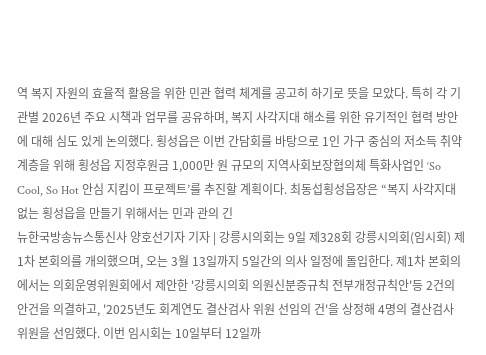역 복지 자원의 효율적 활용을 위한 민관 협력 체계를 공고히 하기로 뜻을 모았다. 특히 각 기관별 2026년 주요 시책과 업무를 공유하며, 복지 사각지대 해소를 위한 유기적인 협력 방안에 대해 심도 있게 논의했다. 횡성읍은 이번 간담회를 바탕으로 1인 가구 중심의 저소득 취약계층을 위해 횡성읍 지정후원금 1,000만 원 규모의 지역사회보장협의체 특화사업인 ‘So Cool, So Hot 안심 지킴이 프로젝트’를 추진할 계획이다. 최동섭횡성읍장은 “복지 사각지대 없는 횡성읍을 만들기 위해서는 민과 관의 긴
뉴한국방송뉴스통신사 양호선기자 기자 | 강릉시의회는 9일 제328회 강릉시의회(임시회) 제1차 본회의를 개의했으며, 오는 3월 13일까지 5일간의 의사 일정에 돌입한다. 제1차 본회의에서는 의회운영위원회에서 제안한 '강릉시의회 의원신분증규칙 전부개정규칙안'등 2건의 안건을 의결하고, '2025년도 회계연도 결산검사 위원 선임의 건'을 상정해 4명의 결산검사 위원을 선임했다. 이번 임시회는 10일부터 12일까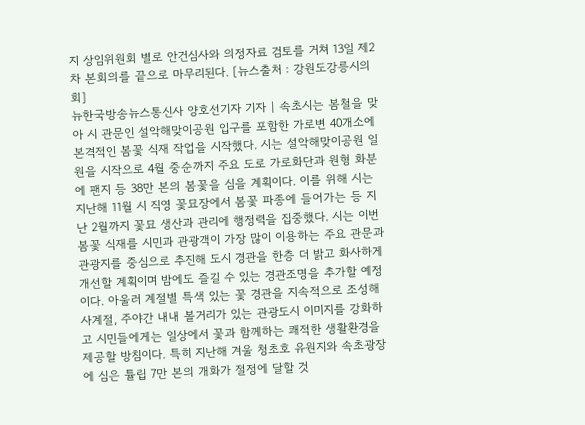지 상임위원회 별로 안건심사와 의정자료 검토를 거쳐 13일 제2차 본회의를 끝으로 마무리된다. [뉴스출처 : 강원도강릉시의회]
뉴한국방송뉴스통신사 양호선기자 기자 | 속초시는 봄철을 맞아 시 관문인 설악해맞이공원 입구를 포함한 가로변 40개소에 본격적인 봄꽃 식재 작업을 시작했다. 시는 설악해맞이공원 일원을 시작으로 4월 중순까지 주요 도로 가로화단과 원형 화분에 팬지 등 38만 본의 봄꽃을 심을 계획이다. 이를 위해 시는 지난해 11월 시 직영 꽃묘장에서 봄꽃 파종에 들어가는 등 지난 2월까지 꽃묘 생산과 관리에 행정력을 집중했다. 시는 이번 봄꽃 식재를 시민과 관광객이 가장 많이 이용하는 주요 관문과 관광지를 중심으로 추진해 도시 경관을 한층 더 밝고 화사하게 개선할 계획이며 밤에도 즐길 수 있는 경관조명을 추가할 예정이다. 아울러 계절별 특색 있는 꽃 경관을 지속적으로 조성해 사계절, 주야간 내내 볼거리가 있는 관광도시 이미지를 강화하고 시민들에게는 일상에서 꽃과 함께하는 쾌적한 생활환경을 제공할 방침이다. 특히 지난해 겨울 청초호 유원지와 속초광장에 심은 튤립 7만 본의 개화가 절정에 달할 것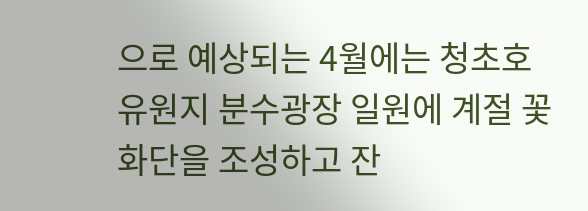으로 예상되는 4월에는 청초호 유원지 분수광장 일원에 계절 꽃 화단을 조성하고 잔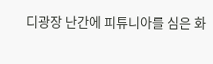디광장 난간에 피튜니아를 심은 화